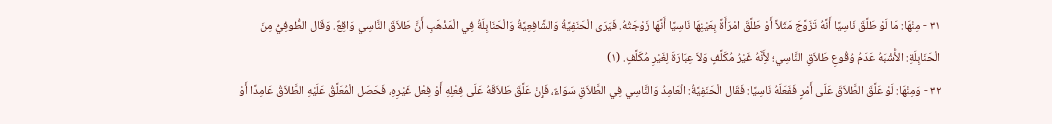٣١ - مِنْهَا: مَا لَوْ طَلَّقَ نَاسِيًا أَنَّهُ تَزَوَّجَ مَثَلاً أَوْ طَلَّقَ امْرَأَةً بِعَيْنِهَا نَاسِيًا أَنَّهَا زَوْجَتُهُ. فَيَرَى الْحَنَفِيَّةُ وَالشَّافِعِيَّةُ وَالْحَنَابِلَةُ فِي الْمَذْهَبِ أَنَّ طَلاَقَ النَّاسِي وَاقِعٌ. وَقَال الطُّوفِيُّ مِنَ الْحَنَابِلَةِ: الأَْشْبَهُ عَدَمُ وُقُوعِ طَلاَقِ النَّاسِي؛ لأَِنَّهُ غَيْرُ مُكَلَّفٍ وَلاَ عِبَارَةَ لِغَيْرِ مُكَلَّفٍ. (١)
٣٢ - وَمِنْهَا: لَوْ عَلَّقَ الطَّلاَقَ عَلَى أَمْرٍ فَفَعَلَهُ نَاسِيًا: فَقَال الْحَنَفِيَّةُ: الْعَامِدُ وَالنَّاسِي فِي الطَّلاَقِ سَوَاءٌ، فَإِنْ عَلَّقَ طَلاَقَهُ عَلَى فِعْلِهِ أَوْ فِعْل غَيْرِهِ، فَحَصَل الْمُعَلَّقُ عَلَيْهِ الطَّلاَقُ عَامِدًا أَوْ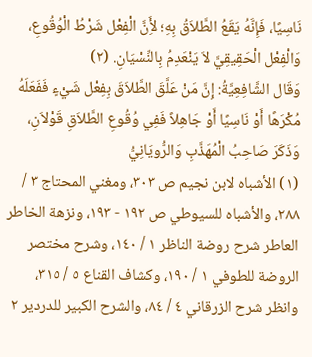نَاسِيًا، فَإِنَّهُ يَقَعُ الطَّلاَقُ بِهِ؛ لأَِنَّ الْفِعْل شَرْطُ الْوُقُوعِ، وَالْفِعْل الْحَقِيقِيَّ لاَ يَنْعَدِمُ بِالنِّسْيَانِ. (٢)
وَقَال الشَّافِعِيَّةُ: إِنَّ مَنْ عَلَّقَ الطَّلاَقَ بِفِعْل شَيْءٍ فَفَعَلَهُ مُكْرَهًا أَوْ نَاسِيًا أَوْ جَاهِلاً فَفِي وُقُوعِ الطَّلاَقِ قَوْلاَنِ، وَذَكَرَ صَاحِبُ الْمُهَذَّبِ وَالرُّويَانِيُّ
(١) الأشباه لابن نجيم ص ٣٠٣، ومغني المحتاج ٣ / ٢٨٨، والأشباه للسيوطي ص ١٩٢ - ١٩٣، ونزهة الخاطر العاطر شرح روضة الناظر ١ / ١٤٠، وشرح مختصر الروضة للطوفي ١ / ١٩٠، وكشاف القناع ٥ / ٣١٥، وانظر شرح الزرقاني ٤ / ٨٤، والشرح الكبير للدردير ٢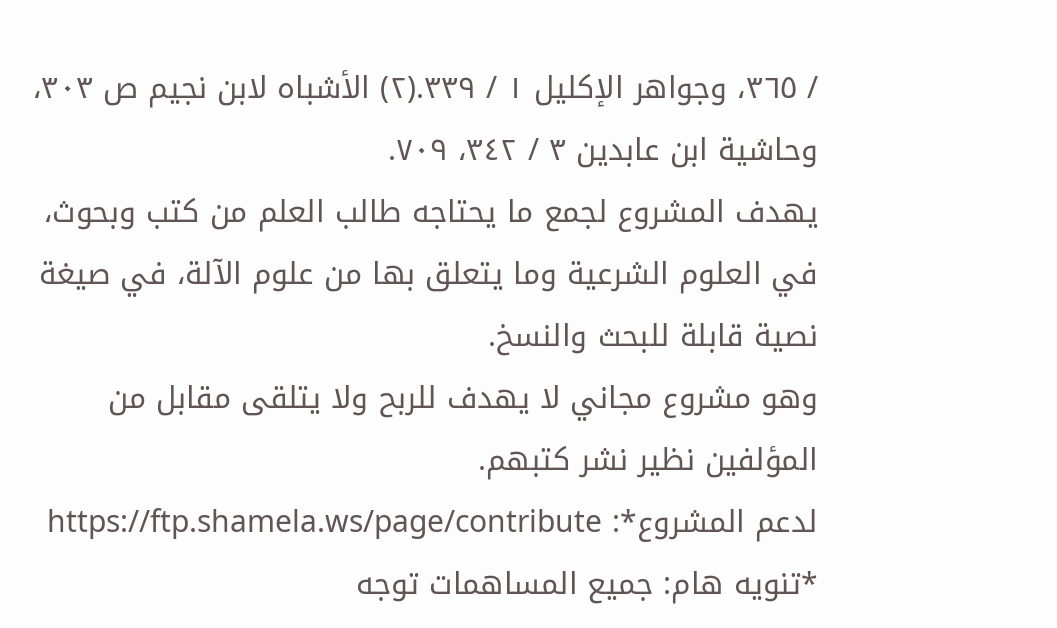/ ٣٦٥، وجواهر الإكليل ١ / ٣٣٩.(٢) الأشباه لابن نجيم ص ٣٠٣، وحاشية ابن عابدين ٣ / ٣٤٢، ٧٠٩.
يهدف المشروع لجمع ما يحتاجه طالب العلم من كتب وبحوث، في العلوم الشرعية وما يتعلق بها من علوم الآلة، في صيغة نصية قابلة للبحث والنسخ.
وهو مشروع مجاني لا يهدف للربح ولا يتلقى مقابل من المؤلفين نظير نشر كتبهم.
لدعم المشروع*: https://ftp.shamela.ws/page/contribute
*تنويه هام: جميع المساهمات توجه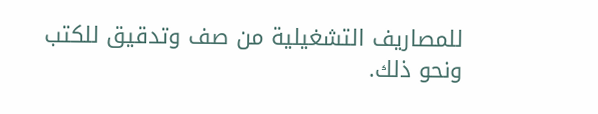للمصاريف التشغيلية من صف وتدقيق للكتب ونحو ذلك.